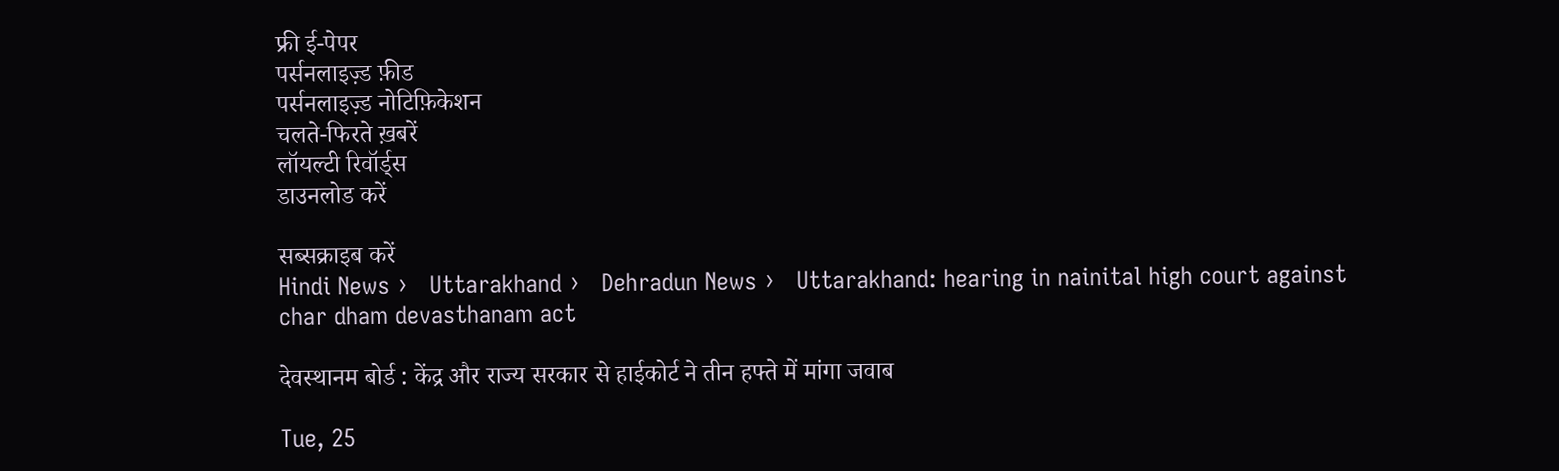फ्री ई-पेपर
पर्सनलाइज़्ड फ़ीड
पर्सनलाइज़्ड नोटिफ़िकेशन
चलते-फिरते ख़बरें
लॉयल्टी रिवॉर्ड्स
डाउनलोड करें

सब्सक्राइब करें
Hindi News ›   Uttarakhand ›   Dehradun News ›   Uttarakhand: hearing in nainital high court against char dham devasthanam act

देवस्थानम बोर्ड : केंद्र और राज्य सरकार से हाईकोर्ट ने तीन हफ्ते में मांगा जवाब

Tue, 25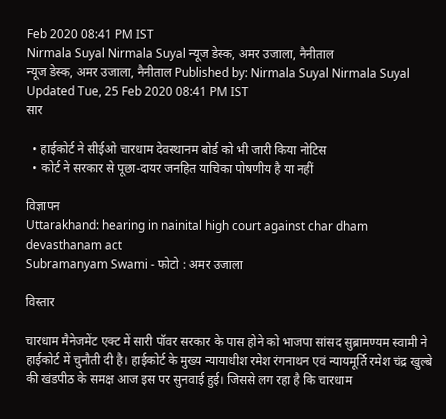Feb 2020 08:41 PM IST
Nirmala Suyal Nirmala Suyal न्यूज डेस्क, अमर उजाला, नैनीताल
न्यूज डेस्क, अमर उजाला, नैनीताल Published by: Nirmala Suyal Nirmala Suyal Updated Tue, 25 Feb 2020 08:41 PM IST
सार

  • हाईकोर्ट ने सीईओ चारधाम देवस्थानम बोर्ड को भी जारी किया नोटिस
  • कोर्ट ने सरकार से पूछा-दायर जनहित याचिका पोषणीय है या नहीं

विज्ञापन
Uttarakhand: hearing in nainital high court against char dham devasthanam act
Subramanyam Swami - फोटो : अमर उजाला

विस्तार

चारधाम मैनेजमेंट एक्ट में सारी पॉवर सरकार के पास होने को भाजपा सांसद सुब्रामण्यम स्वामी ने हाईकोर्ट में चुनौती दी है। हाईकोर्ट के मुख्य न्यायाधीश रमेश रंगनाथन एवं न्यायमूर्ति रमेश चंद्र खुल्बे की खंडपीठ के समक्ष आज इस पर सुनवाई हुई। जिससे लग रहा है कि चारधाम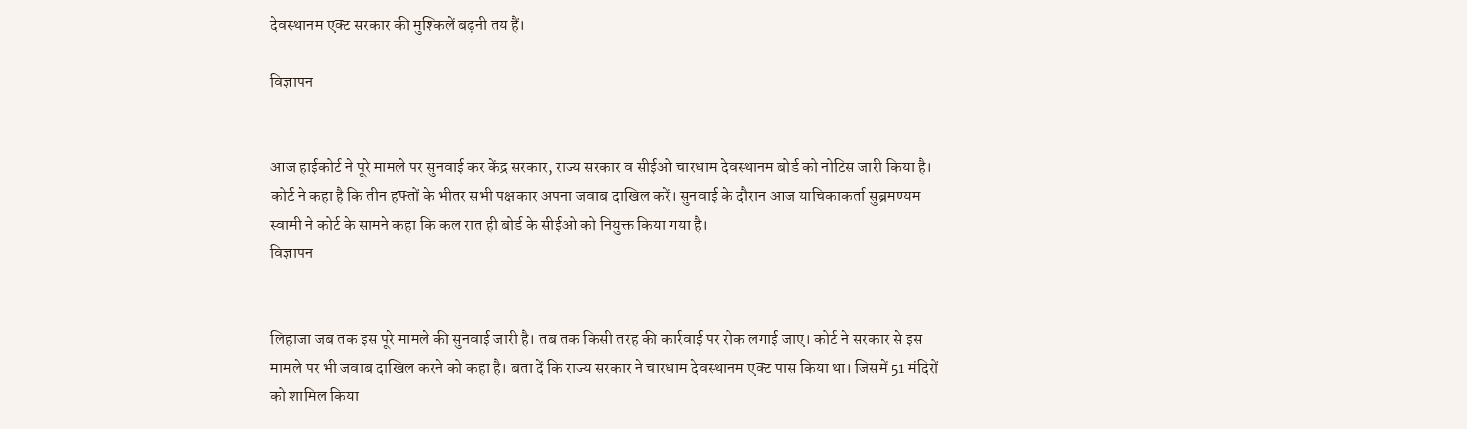देवस्थानम एक्ट सरकार की मुश्किलें बढ़नी तय हैं।

विज्ञापन


आज हाईकोर्ट ने पूरे मामले पर सुनवाई कर केंद्र सरकार, राज्य सरकार व सीईओ चारधाम देवस्थानम बोर्ड को नोटिस जारी किया है। कोर्ट ने कहा है कि तीन हफ्तों के भीतर सभी पक्षकार अपना जवाब दाखिल करें। सुनवाई के दौरान आज याचिकाकर्ता सुब्रमण्यम स्वामी ने कोर्ट के सामने कहा कि कल रात ही बोर्ड के सीईओ को नियुक्त किया गया है।
विज्ञापन


लिहाजा जब तक इस पूरे मामले की सुनवाई जारी है। तब तक किसी तरह की कार्रवाई पर रोक लगाई जाए। कोर्ट ने सरकार से इस मामले पर भी जवाब दाखिल करने को कहा है। बता दें कि राज्य सरकार ने चारधाम देवस्थानम एक्ट पास किया था। जिसमें 51 मंदिरों को शामिल किया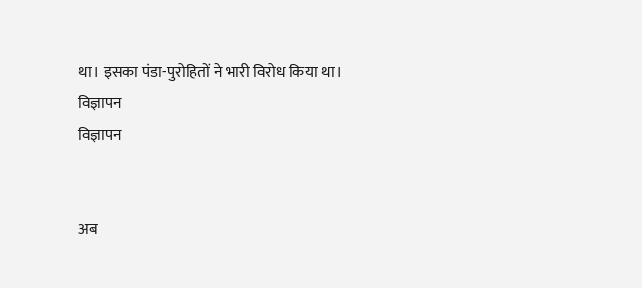था। इसका पंडा-पुरोहितों ने भारी विरोध किया था।
विज्ञापन
विज्ञापन


अब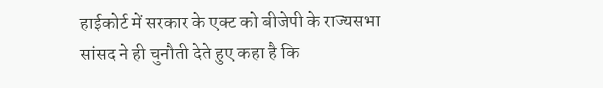हाईकोर्ट में सरकार के एक्ट को बीजेपी के राज्यसभा सांसद ने ही चुनौती देते हुए कहा है कि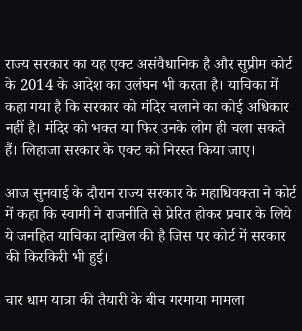राज्य सरकार का यह एक्ट असंवैधानिक है और सुप्रीम कोर्ट के 2014 के आदेश का उलंघन भी करता है। याचिका में कहा गया है कि सरकार को मंदिर चलाने का कोई अधिकार नहीं है। मंदिर को भक्त या फिर उनके लोग ही चला सकते हैं। लिहाजा सरकार के एक्ट को निरस्त किया जाए।

आज सुनवाई के दौरान राज्य सरकार के महाधिवक्ता ने कोर्ट में कहा कि स्वामी ने राजनीति से प्रेरित होकर प्रचार के लिये ये जनहित याचिका दाखिल की है जिस पर कोर्ट में सरकार की किरकिरी भी हुई।

चार धाम यात्रा की तैयारी के बीच गरमाया मामला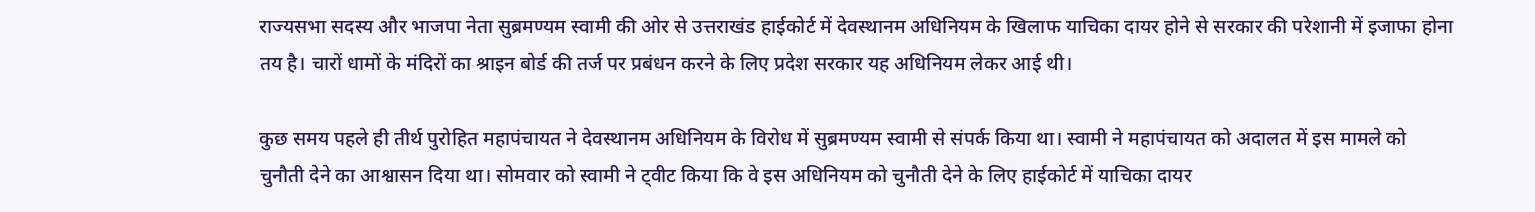राज्यसभा सदस्य और भाजपा नेता सुब्रमण्यम स्वामी की ओर से उत्तराखंड हाईकोर्ट में देवस्थानम अधिनियम के खिलाफ याचिका दायर होने से सरकार की परेशानी में इजाफा होना तय है। चारों धामों के मंदिरों का श्राइन बोर्ड की तर्ज पर प्रबंधन करने के लिए प्रदेश सरकार यह अधिनियम लेकर आई थी।

कुछ समय पहले ही तीर्थ पुरोहित महापंचायत ने देवस्थानम अधिनियम के विरोध में सुब्रमण्यम स्वामी से संपर्क किया था। स्वामी ने महापंचायत को अदालत में इस मामले को चुनौती देने का आश्वासन दिया था। सोमवार को स्वामी ने ट्वीट किया कि वे इस अधिनियम को चुनौती देने के लिए हाईकोर्ट में याचिका दायर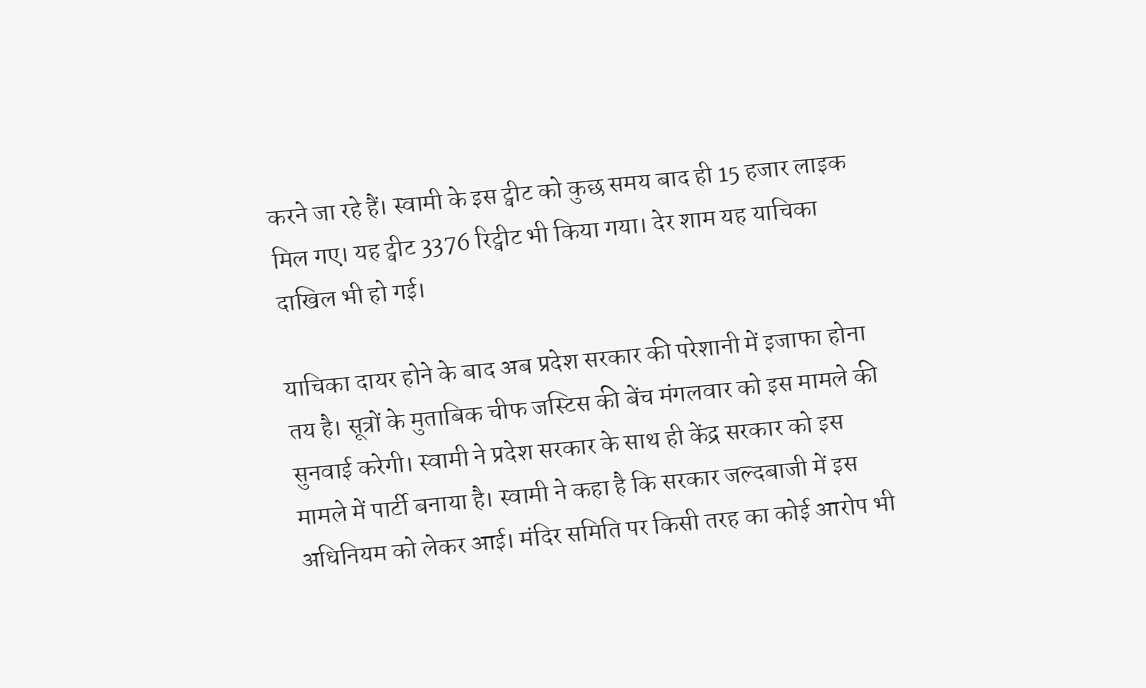करने जा रहे हैं। स्वामी के इस ट्वीट को कुछ समय बाद ही 15 हजार लाइक मिल गए। यह ट्वीट 3376 रिट्वीट भी किया गया। देर शाम यह याचिका दाखिल भी हो गई।

याचिका दायर होने के बाद अब प्रदेश सरकार की परेशानी में इजाफा होना तय है। सूत्रों के मुताबिक चीफ जस्टिस की बेंच मंगलवार को इस मामले की सुनवाई करेगी। स्वामी ने प्रदेश सरकार के साथ ही केंद्र सरकार को इस मामले में पार्टी बनाया है। स्वामी ने कहा है कि सरकार जल्दबाजी में इस अधिनियम को लेकर आई। मंदिर समिति पर किसी तरह का कोई आरोप भी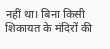नहीं था। बिना किसी शिकायत के मंदिरों की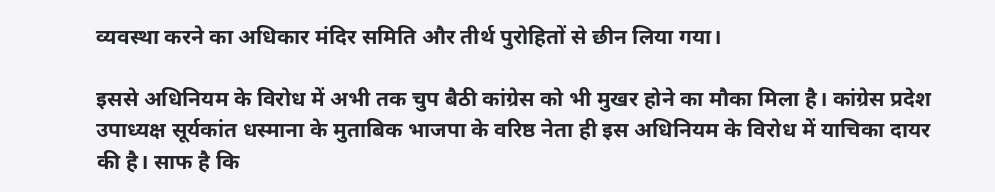व्यवस्था करने का अधिकार मंदिर समिति और तीर्थ पुरोहितों से छीन लिया गया।

इससे अधिनियम के विरोध में अभी तक चुप बैठी कांग्रेस को भी मुखर होने का मौका मिला है। कांग्रेस प्रदेश उपाध्यक्ष सूर्यकांत धस्माना के मुताबिक भाजपा के वरिष्ठ नेता ही इस अधिनियम के विरोध में याचिका दायर की है। साफ है कि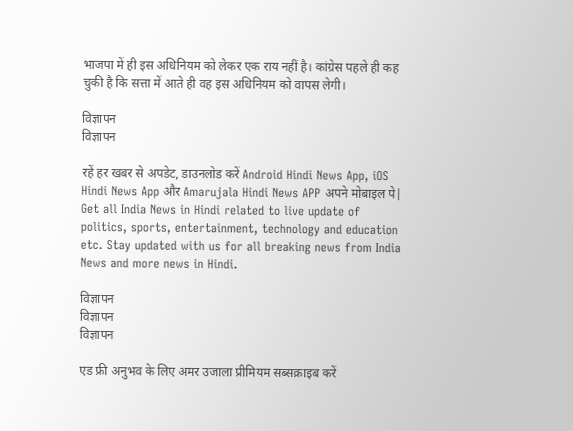भाजपा में ही इस अधिनियम को लेकर एक राय नहीं है। कांग्रेस पहले ही कह चुकी है कि सत्ता में आते ही वह इस अधिनियम को वापस लेगी।

विज्ञापन
विज्ञापन

रहें हर खबर से अपडेट, डाउनलोड करें Android Hindi News App, iOS Hindi News App और Amarujala Hindi News APP अपने मोबाइल पे|
Get all India News in Hindi related to live update of politics, sports, entertainment, technology and education etc. Stay updated with us for all breaking news from India News and more news in Hindi.

विज्ञापन
विज्ञापन
विज्ञापन

एड फ्री अनुभव के लिए अमर उजाला प्रीमियम सब्सक्राइब करें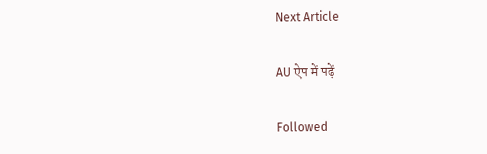Next Article

AU ऐप में पढ़ें

Followed